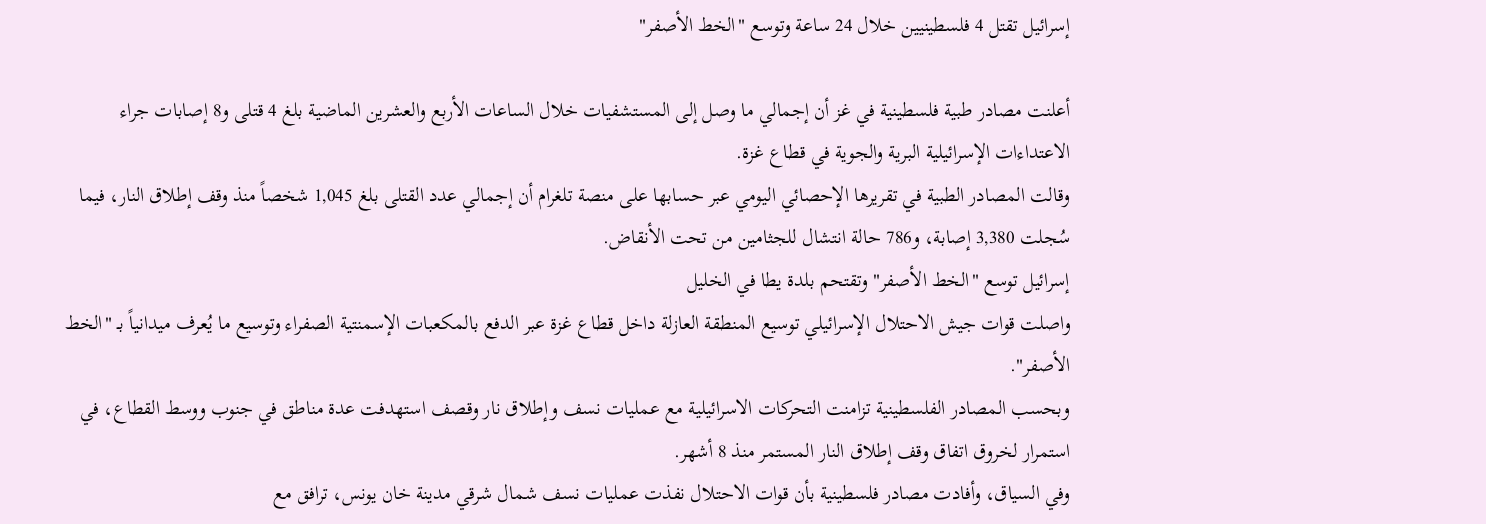إسرائيل تقتل 4 فلسطينيين خلال 24 ساعة وتوسع "الخط الأصفر"

أعلنت مصادر طبية فلسطينية في غز أن إجمالي ما وصل إلى المستشفيات خلال الساعات الأربع والعشرين الماضية بلغ 4 قتلى و8 إصابات جراء الاعتداءات الإسرائيلية البرية والجوية في قطاع غزة.
وقالت المصادر الطبية في تقريرها الإحصائي اليومي عبر حسابها على منصة تلغرام أن إجمالي عدد القتلى بلغ 1,045 شخصاً منذ وقف إطلاق النار، فيما سُجلت 3,380 إصابة، و786 حالة انتشال للجثامين من تحت الأنقاض.
إسرائيل توسع "الخط الأصفر" وتقتحم بلدة يطا في الخليل
واصلت قوات جيش الاحتلال الإسرائيلي توسيع المنطقة العازلة داخل قطاع غزة عبر الدفع بالمكعبات الإسمنتية الصفراء وتوسيع ما يُعرف ميدانياً بـ "الخط الأصفر".
وبحسب المصادر الفلسطينية تزامنت التحركات الاسرائيلية مع عمليات نسف وإطلاق نار وقصف استهدفت عدة مناطق في جنوب ووسط القطاع، في استمرار لخروق اتفاق وقف إطلاق النار المستمر منذ 8 أشهر.
وفي السياق، وأفادت مصادر فلسطينية بأن قوات الاحتلال نفذت عمليات نسف شمال شرقي مدينة خان يونس، ترافق مع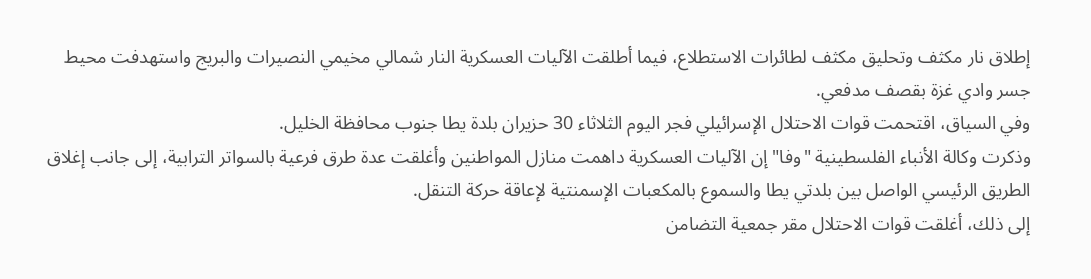إطلاق نار مكثف وتحليق مكثف لطائرات الاستطلاع، فيما أطلقت الآليات العسكرية النار شمالي مخيمي النصيرات والبريج واستهدفت محيط جسر وادي غزة بقصف مدفعي.
وفي السياق، اقتحمت قوات الاحتلال الإسرائيلي فجر اليوم الثلاثاء 30 حزيران بلدة يطا جنوب محافظة الخليل.
وذكرت وكالة الأنباء الفلسطينية "وفا" إن الآليات العسكرية داهمت منازل المواطنين وأغلقت عدة طرق فرعية بالسواتر الترابية، إلى جانب إغلاق الطريق الرئيسي الواصل بين بلدتي يطا والسموع بالمكعبات الإسمنتية لإعاقة حركة التنقل.
إلى ذلك، أغلقت قوات الاحتلال مقر جمعية التضامن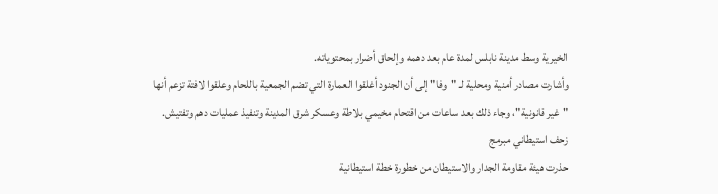الخيرية وسط مدينة نابلس لمدة عام بعد دهمه وإلحاق أضرار بمحتوياته.
وأشارت مصادر أمنية ومحلية لـ "وفا" إلى أن الجنود أغلقوا العمارة التي تضم الجمعية باللحام وعلقوا لافتة تزعم أنها "غير قانونية"، وجاء ذلك بعد ساعات من اقتحام مخيمي بلاطة وعسكر شرق المدينة وتنفيذ عمليات دهم وتفتيش.
زحف استيطاني مبرمج
حذرت هيئة مقاومة الجدار والاستيطان من خطورة خطة استيطانية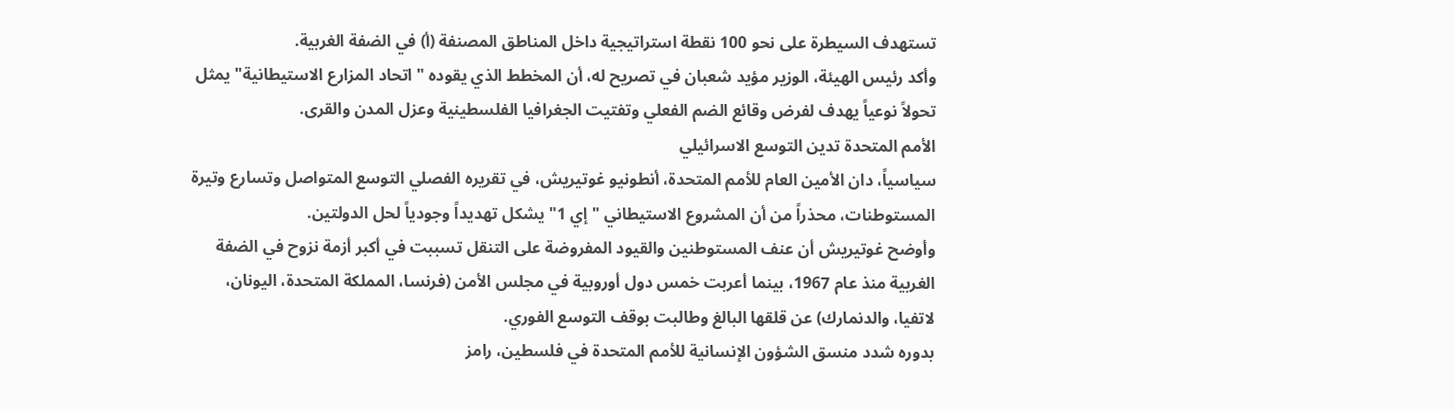تستهدف السيطرة على نحو 100 نقطة استراتيجية داخل المناطق المصنفة (أ) في الضفة الغربية.
وأكد رئيس الهيئة، الوزير مؤيد شعبان في تصريح له، أن المخطط الذي يقوده "اتحاد المزارع الاستيطانية" يمثل تحولاً نوعياً يهدف لفرض وقائع الضم الفعلي وتفتيت الجغرافيا الفلسطينية وعزل المدن والقرى.
الأمم المتحدة تدين التوسع الاسرائيلي
سياسياً، دان الأمين العام للأمم المتحدة، أنطونيو غوتيريش، في تقريره الفصلي التوسع المتواصل وتسارع وتيرة المستوطنات، محذراً من أن المشروع الاستيطاني "إي 1" يشكل تهديداً وجودياً لحل الدولتين.
وأوضح غوتيريش أن عنف المستوطنين والقيود المفروضة على التنقل تسببت في أكبر أزمة نزوح في الضفة الغربية منذ عام 1967، بينما أعربت خمس دول أوروبية في مجلس الأمن (فرنسا، المملكة المتحدة، اليونان، لاتفيا، والدنمارك) عن قلقها البالغ وطالبت بوقف التوسع الفوري.
بدوره شدد منسق الشؤون الإنسانية للأمم المتحدة في فلسطين، رامز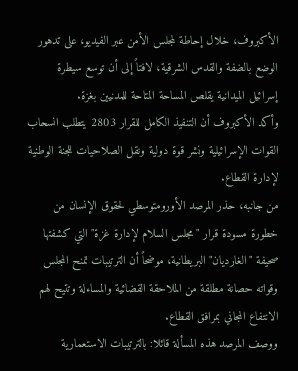الأكبروف، خلال إحاطة لمجلس الأمن عبر الفيديو، على تدهور الوضع بالضفة والقدس الشرقية، لافتاً إلى أن توسع سيطرة إسرائيل الميدانية يقلص المساحة المتاحة للمدنيين بغزة.
وأكد الأكبروف أن التنفيذ الكامل للقرار 2803 يتطلب انسحاب القوات الإسرائيلية ونشر قوة دولية ونقل الصلاحيات للجنة الوطنية لإدارة القطاع.
من جانبه، حذر المرصد الأورومتوسطي لحقوق الإنسان من خطورة مسودة قرار "مجلس السلام لإدارة غزة" التي كشفتها صحيفة "الغارديان" البريطانية، موضحاً أن الترتيبات تمنح المجلس وقواته حصانة مطلقة من الملاحقة القضائية والمساءلة وتتيح لهم الانتفاع المجاني بمرافق القطاع.
ووصف المرصد هذه المسألة قائلا: بالترتيبات الاستعمارية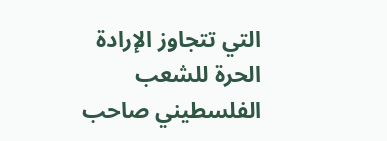التي تتجاوز الإرادة الحرة للشعب الفلسطيني صاحب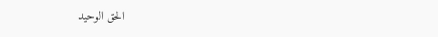الحق الوحيد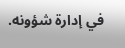في إدارة شؤونه.